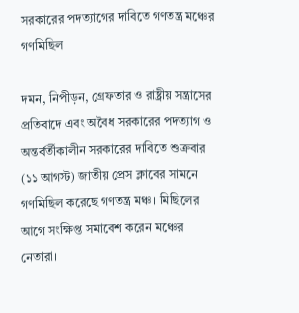সরকারের পদত্যাগের দাবিতে গণতন্ত্র মঞ্চের গণমিছিল

দমন, নিপীড়ন, গ্রেফতার ও রাষ্ট্রীয় সন্ত্রাসের প্রতিবাদে এবং অবৈধ সরকারের পদত্যাগ ও অন্তর্বর্তীকালীন সরকারের দাবিতে শুক্রবার (১১ আগস্ট) জাতীয় প্রেস ক্লাবের সামনে গণমিছিল করেছে গণতন্ত্র মঞ্চ। মিছিলের আগে সংক্ষিপ্ত সমাবেশ করেন মঞ্চের নেতারা।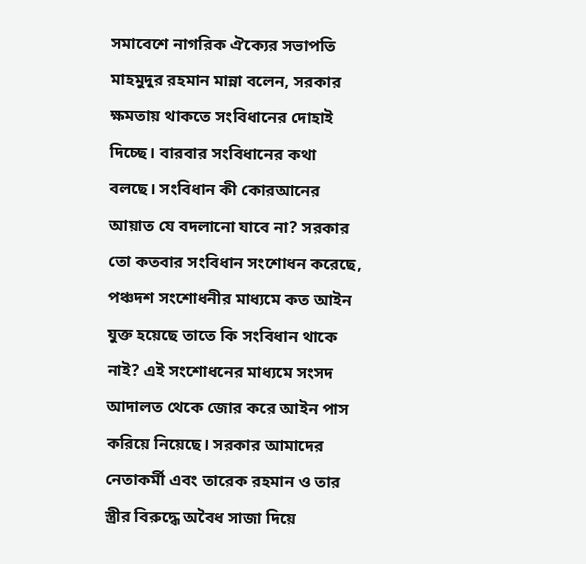সমাবেশে নাগরিক ঐক্যের সভাপতি মাহমুদুর রহমান মান্না বলেন, সরকার ক্ষমতায় থাকতে সংবিধানের দোহাই দিচ্ছে। বারবার সংবিধানের কথা বলছে। সংবিধান কী কোরআনের আয়াত যে বদলানো যাবে না? সরকার তো কতবার সংবিধান সংশোধন করেছে, পঞ্চদশ সংশোধনীর মাধ্যমে কত আইন যুক্ত হয়েছে তাতে কি সংবিধান থাকে নাই? এই সংশোধনের মাধ্যমে সংসদ আদালত থেকে জোর করে আইন পাস করিয়ে নিয়েছে। সরকার আমাদের নেতাকর্মী এবং তারেক রহমান ও তার স্ত্রীর বিরুদ্ধে অবৈধ সাজা দিয়ে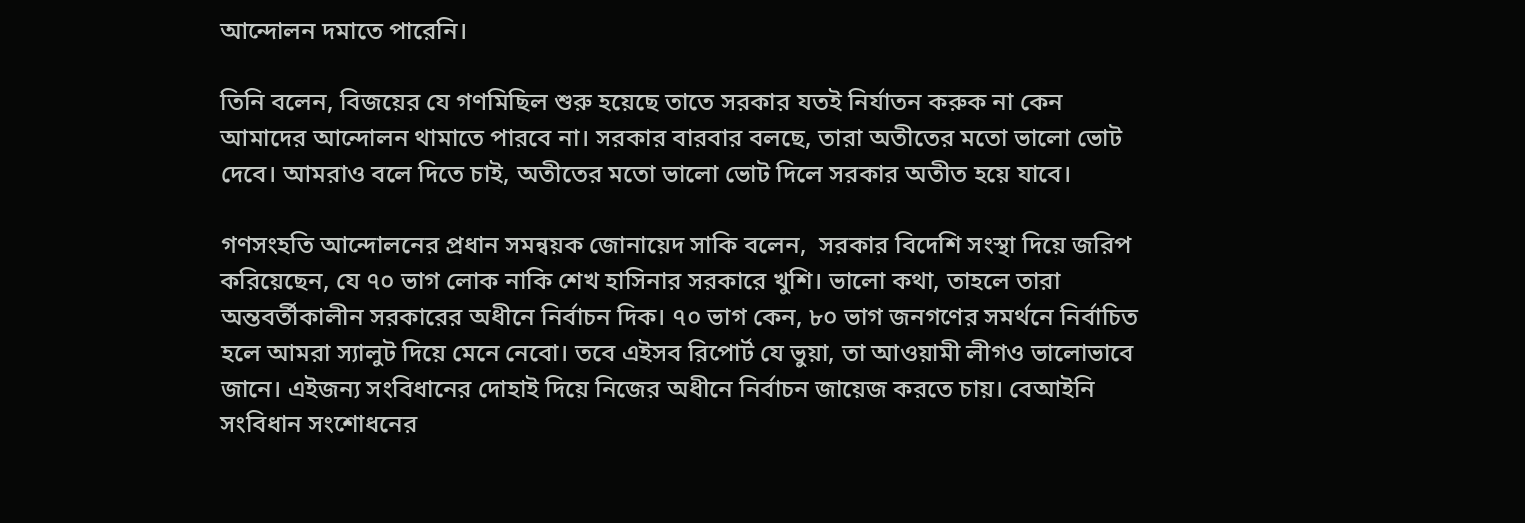আন্দোলন দমাতে পারেনি।

তিনি বলেন, বিজয়ের যে গণমিছিল শুরু হয়েছে তাতে সরকার যতই নির্যাতন করুক না কেন আমাদের আন্দোলন থামাতে পারবে না। সরকার বারবার বলছে, তারা অতীতের মতো ভালো ভোট দেবে। আমরাও বলে দিতে চাই, অতীতের মতো ভালো ভোট দিলে সরকার অতীত হয়ে যাবে।

গণসংহতি আন্দোলনের প্রধান সমন্বয়ক জোনায়েদ সাকি বলেন,  সরকার বিদেশি সংস্থা দিয়ে জরিপ করিয়েছেন, যে ৭০ ভাগ লোক নাকি শেখ হাসিনার সরকারে খুশি। ভালো কথা, তাহলে তারা অন্তবর্তীকালীন সরকারের অধীনে নির্বাচন দিক। ৭০ ভাগ কেন, ৮০ ভাগ জনগণের সমর্থনে নির্বাচিত হলে আমরা স্যালুট দিয়ে মেনে নেবো। তবে এইসব রিপোর্ট যে ভুয়া, তা আওয়ামী লীগও ভালোভাবে জানে। এইজন্য সংবিধানের দোহাই দিয়ে নিজের অধীনে নির্বাচন জায়েজ করতে চায়। বেআইনি সংবিধান সংশোধনের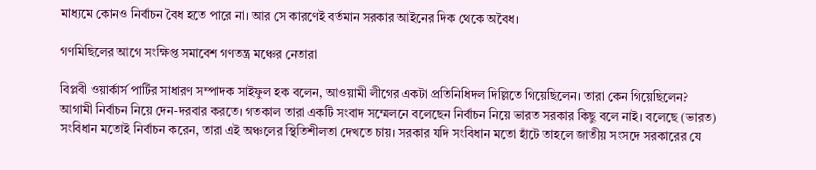মাধ্যমে কোনও নির্বাচন বৈধ হতে পারে না। আর সে কারণেই বর্তমান সরকার আইনের দিক থেকে অবৈধ।

গণমিছিলের আগে সংক্ষিপ্ত সমাবেশ গণতন্ত্র মঞ্চের নেতারা

বিপ্লবী ওয়ার্কার্স পার্টির সাধারণ সম্পাদক সাইফুল হক বলেন, আওয়ামী লীগের একটা প্রতিনিধিদল দিল্লিতে গিয়েছিলেন। তারা কেন গিয়েছিলেন?  আগামী নির্বাচন নিয়ে দেন-দরবার করতে। গতকাল তারা একটি সংবাদ সম্মেলনে বলেছেন নির্বাচন নিয়ে ভারত সরকার কিছু বলে নাই। বলেছে (ভারত) সংবিধান মতোই নির্বাচন করেন, তারা এই অঞ্চলের স্থিতিশীলতা দেখতে চায়। সরকার যদি সংবিধান মতো হাঁটে তাহলে জাতীয় সংসদে সরকারের যে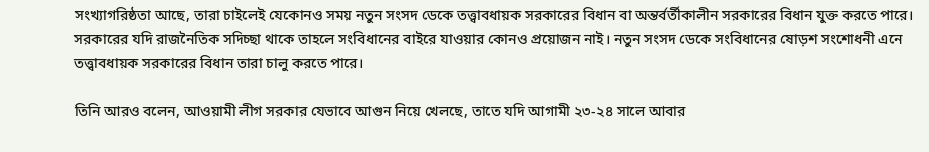সংখ্যাগরিষ্ঠতা আছে, তারা চাইলেই যেকোনও সময় নতুন সংসদ ডেকে তত্ত্বাবধায়ক সরকারের বিধান বা অন্তর্বর্তীকালীন সরকারের বিধান যুক্ত করতে পারে। সরকারের যদি রাজনৈতিক সদিচ্ছা থাকে তাহলে সংবিধানের বাইরে যাওয়ার কোনও প্রয়োজন নাই। নতুন সংসদ ডেকে সংবিধানের ষোড়শ সংশোধনী এনে তত্ত্বাবধায়ক সরকারের বিধান তারা চালু করতে পারে।

তিনি আরও বলেন, আওয়ামী লীগ সরকার যেভাবে আগুন নিয়ে খেলছে, তাতে যদি আগামী ২৩-২৪ সালে আবার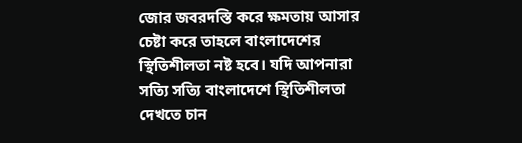জোর জবরদস্তি করে ক্ষমতায় আসার চেষ্টা করে তাহলে বাংলাদেশের স্থিতিশীলতা নষ্ট হবে। যদি আপনারা সত্যি সত্যি বাংলাদেশে স্থিতিশীলতা দেখতে চান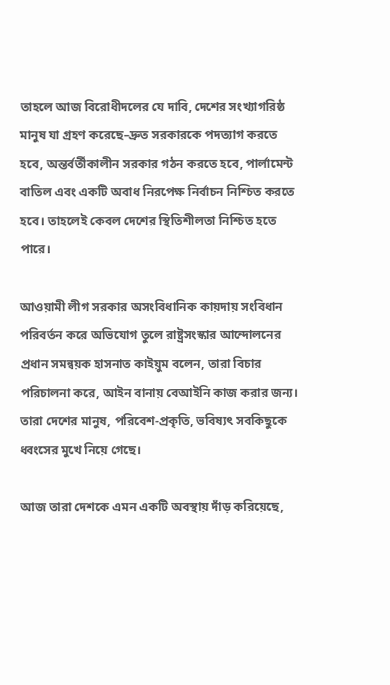তাহলে আজ বিরোধীদলের যে দাবি, দেশের সংখ্যাগরিষ্ঠ মানুষ যা গ্রহণ করেছে–দ্রুত সরকারকে পদত্যাগ করতে হবে, অন্তর্বর্তীকালীন সরকার গঠন করতে হবে, পার্লামেন্ট বাতিল এবং একটি অবাধ নিরপেক্ষ নির্বাচন নিশ্চিত করতে হবে। তাহলেই কেবল দেশের স্থিতিশীলতা নিশ্চিত হতে পারে।

আওয়ামী লীগ সরকার অসংবিধানিক কায়দায় সংবিধান পরিবর্তন করে অভিযোগ তুলে রাষ্ট্রসংস্কার আন্দোলনের প্রধান সমন্বয়ক হাসনাত কাইয়ুম বলেন, তারা বিচার পরিচালনা করে, আইন বানায় বেআইনি কাজ করার জন্য। তারা দেশের মানুষ, পরিবেশ-প্রকৃতি, ভবিষ্যৎ সবকিছুকে ধ্বংসের মুখে নিয়ে গেছে।

আজ তারা দেশকে এমন একটি অবস্থায় দাঁড় করিয়েছে,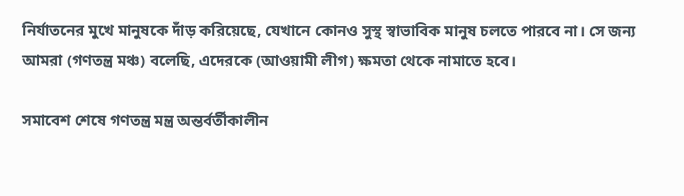নির্যাতনের মুখে মানুষকে দাঁড় করিয়েছে, যেখানে কোনও সুস্থ স্বাভাবিক মানুষ চলতে পারবে না। সে জন্য আমরা (গণতন্ত্র মঞ্চ) বলেছি, এদেরকে (আওয়ামী লীগ) ক্ষমতা থেকে নামাতে হবে।

সমাবেশ শেষে গণতন্ত্র মন্ত্র অন্তর্বর্তীকালীন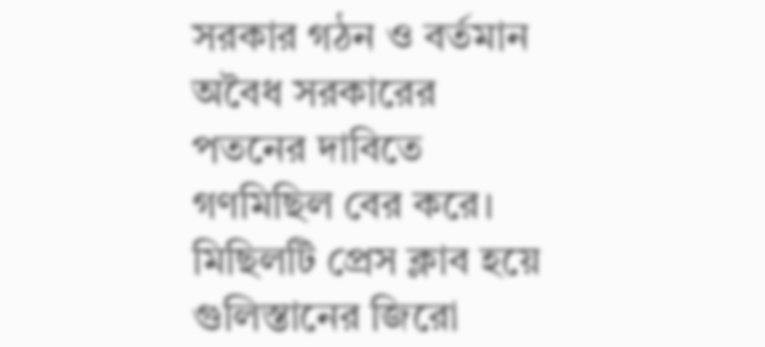সরকার গঠন ও বর্তমান অবৈধ সরকারের পতনের দাবিতে গণমিছিল বের করে। মিছিলটি প্রেস ক্লাব হয়ে গুলিস্তানের জিরো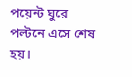পয়েন্ট ঘুরে পল্টনে এসে শেষ হয়।